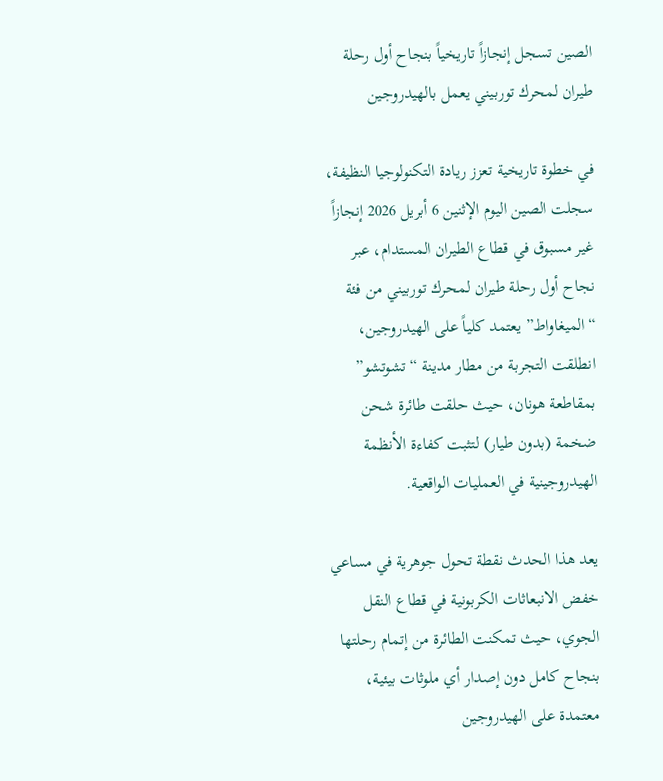الصين تسجل إنجازاً تاريخياً بنجاح أول رحلة طيران لمحرك توربيني يعمل بالهيدروجين

في خطوة تاريخية تعزز ريادة التكنولوجيا النظيفة، سجلت الصين اليوم الإثنين 6 أبريل 2026 إنجازاً غير مسبوق في قطاع الطيران المستدام، عبر نجاح أول رحلة طيران لمحرك توربيني من فئة “الميغاواط” يعتمد كلياً على الهيدروجين، انطلقت التجربة من مطار مدينة “تشوتشو” بمقاطعة هونان، حيث حلقت طائرة شحن ضخمة (بدون طيار) لتثبت كفاءة الأنظمة الهيدروجينية في العمليات الواقعية.

يعد هذا الحدث نقطة تحول جوهرية في مساعي خفض الانبعاثات الكربونية في قطاع النقل الجوي، حيث تمكنت الطائرة من إتمام رحلتها بنجاح كامل دون إصدار أي ملوثات بيئية، معتمدة على الهيدروجين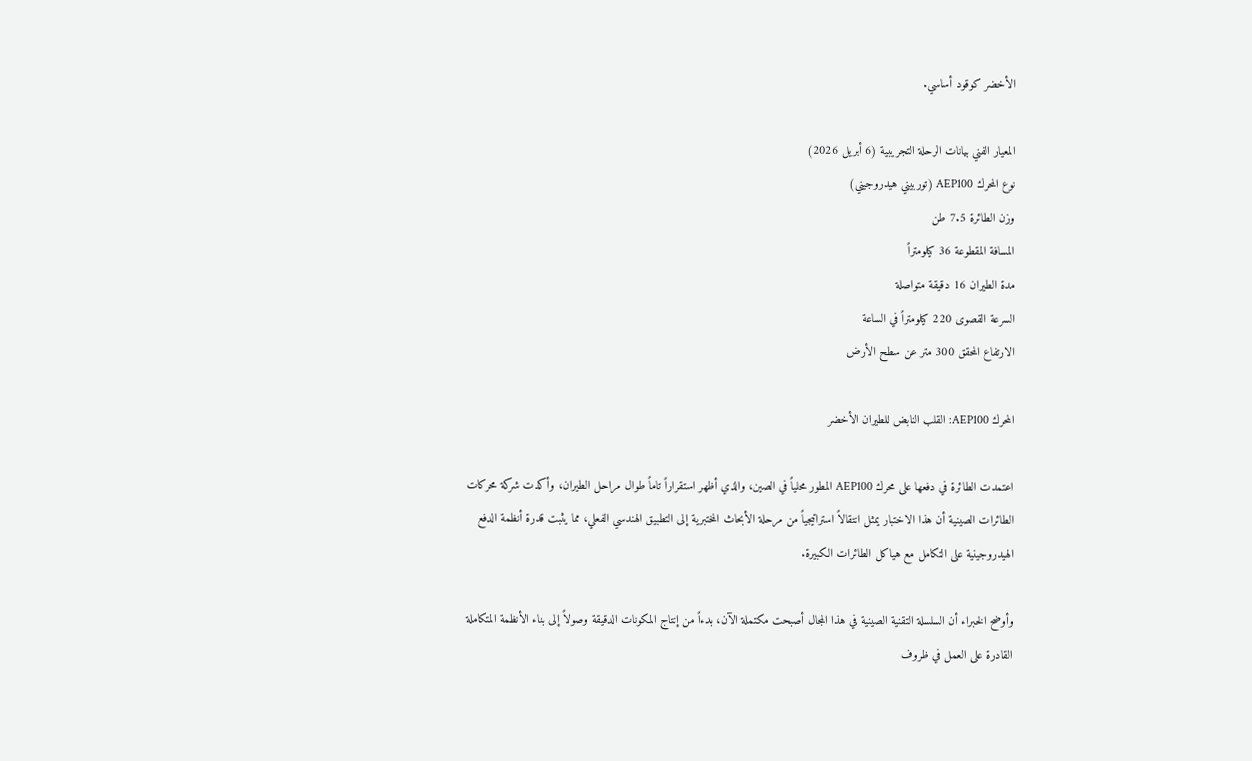الأخضر كوقود أساسي.

المعيار الفني بيانات الرحلة التجريبية (6 أبريل 2026)
نوع المحرك AEP100 (توربيني هيدروجيني)
وزن الطائرة 7.5 طن
المسافة المقطوعة 36 كيلومتراً
مدة الطيران 16 دقيقة متواصلة
السرعة القصوى 220 كيلومتراً في الساعة
الارتفاع المحقق 300 متر عن سطح الأرض

المحرك AEP100: القلب النابض للطيران الأخضر

اعتمدت الطائرة في دفعها على محرك AEP100 المطور محلياً في الصين، والذي أظهر استقراراً تاماً طوال مراحل الطيران، وأكدت شركة محركات الطائرات الصينية أن هذا الاختبار يمثل انتقالاً استراتيجياً من مرحلة الأبحاث المختبرية إلى التطبيق الهندسي الفعلي، مما يثبت قدرة أنظمة الدفع الهيدروجينية على التكامل مع هياكل الطائرات الكبيرة.

وأوضح الخبراء أن السلسلة التقنية الصينية في هذا المجال أصبحت مكتملة الآن، بدءاً من إنتاج المكونات الدقيقة وصولاً إلى بناء الأنظمة المتكاملة القادرة على العمل في ظروف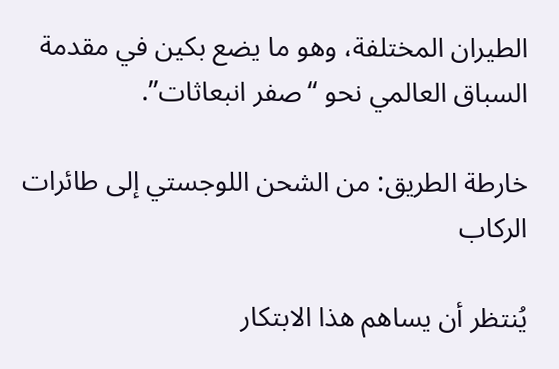الطيران المختلفة، وهو ما يضع بكين في مقدمة السباق العالمي نحو “صفر انبعاثات”.

خارطة الطريق: من الشحن اللوجستي إلى طائرات الركاب

يُنتظر أن يساهم هذا الابتكار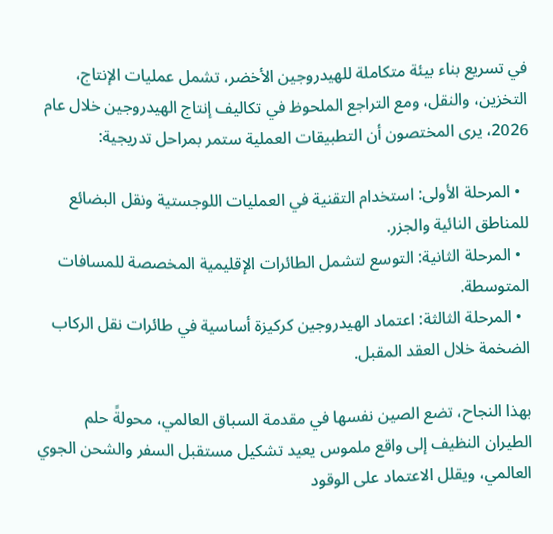في تسريع بناء بيئة متكاملة للهيدروجين الأخضر، تشمل عمليات الإنتاج، التخزين، والنقل، ومع التراجع الملحوظ في تكاليف إنتاج الهيدروجين خلال عام 2026، يرى المختصون أن التطبيقات العملية ستمر بمراحل تدريجية:

  • المرحلة الأولى: استخدام التقنية في العمليات اللوجستية ونقل البضائع للمناطق النائية والجزر.
  • المرحلة الثانية: التوسع لتشمل الطائرات الإقليمية المخصصة للمسافات المتوسطة.
  • المرحلة الثالثة: اعتماد الهيدروجين كركيزة أساسية في طائرات نقل الركاب الضخمة خلال العقد المقبل.

بهذا النجاح، تضع الصين نفسها في مقدمة السباق العالمي، محولةً حلم الطيران النظيف إلى واقع ملموس يعيد تشكيل مستقبل السفر والشحن الجوي العالمي، ويقلل الاعتماد على الوقود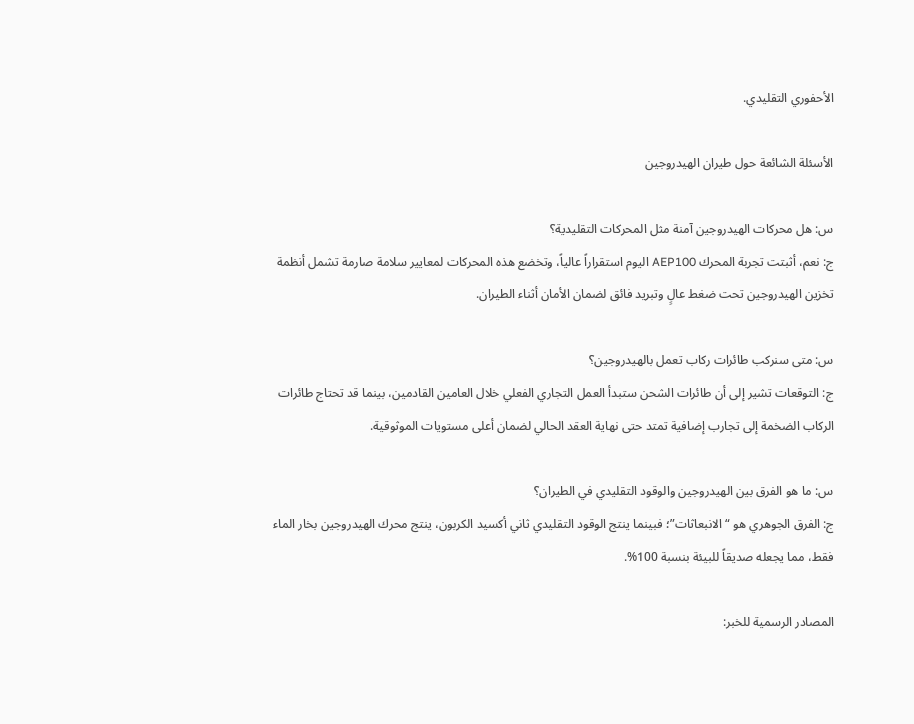الأحفوري التقليدي.

الأسئلة الشائعة حول طيران الهيدروجين

س: هل محركات الهيدروجين آمنة مثل المحركات التقليدية؟
ج: نعم، أثبتت تجربة المحرك AEP100 اليوم استقراراً عالياً، وتخضع هذه المحركات لمعايير سلامة صارمة تشمل أنظمة تخزين الهيدروجين تحت ضغط عالٍ وتبريد فائق لضمان الأمان أثناء الطيران.

س: متى سنركب طائرات ركاب تعمل بالهيدروجين؟
ج: التوقعات تشير إلى أن طائرات الشحن ستبدأ العمل التجاري الفعلي خلال العامين القادمين، بينما قد تحتاج طائرات الركاب الضخمة إلى تجارب إضافية تمتد حتى نهاية العقد الحالي لضمان أعلى مستويات الموثوقية.

س: ما هو الفرق بين الهيدروجين والوقود التقليدي في الطيران؟
ج: الفرق الجوهري هو “الانبعاثات”؛ فبينما ينتج الوقود التقليدي ثاني أكسيد الكربون، ينتج محرك الهيدروجين بخار الماء فقط، مما يجعله صديقاً للبيئة بنسبة 100%.

المصادر الرسمية للخبر: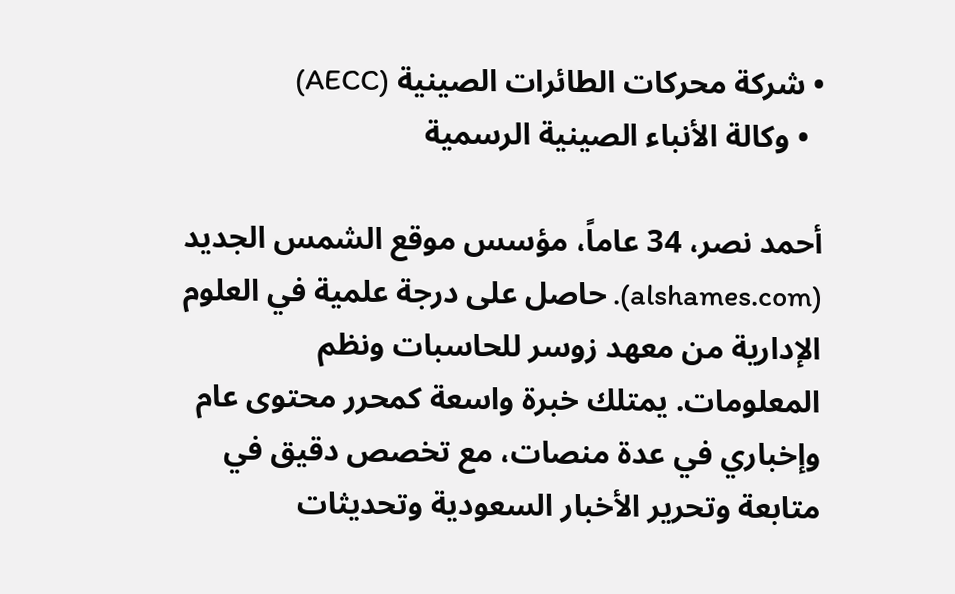• شركة محركات الطائرات الصينية (AECC)
  • وكالة الأنباء الصينية الرسمية

أحمد نصر، 34 عاماً، مؤسس موقع الشمس الجديد (alshames.com). حاصل على درجة علمية في العلوم الإدارية من معهد زوسر للحاسبات ونظم المعلومات. يمتلك خبرة واسعة كمحرر محتوى عام وإخباري في عدة منصات، مع تخصص دقيق في متابعة وتحرير الأخبار السعودية وتحديثات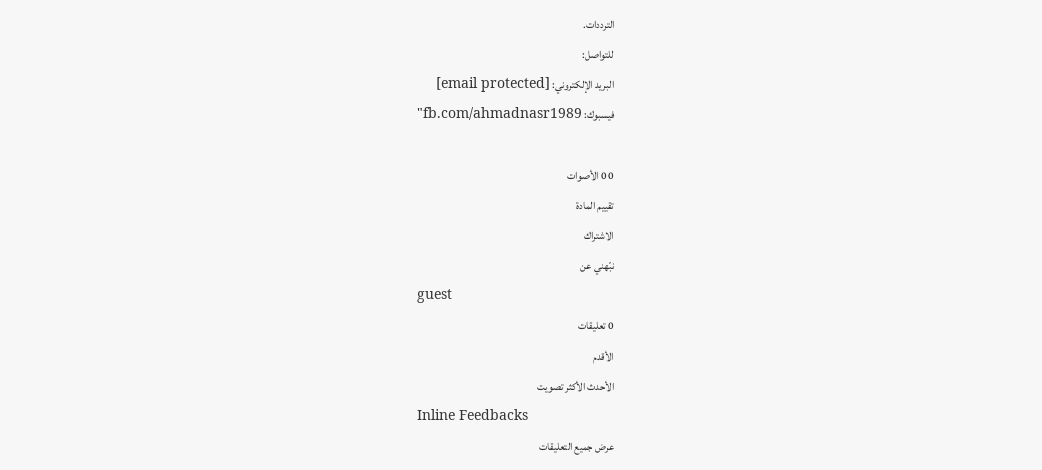الترددات.
للتواصل:
البريد الإلكتروني: [email protected]
فيسبوك: fb.com/ahmadnasr1989"

0 0 الأصوات
تقييم المادة
الاشتراك
نبّهني عن
guest
0 تعليقات
الأقدم
الأحدث الأكثر تصويت
Inline Feedbacks
عرض جميع التعليقات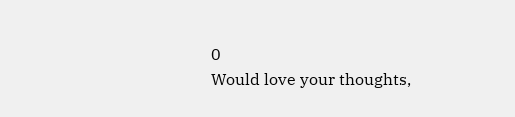0
Would love your thoughts,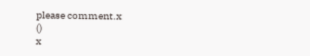please comment.x
()
x